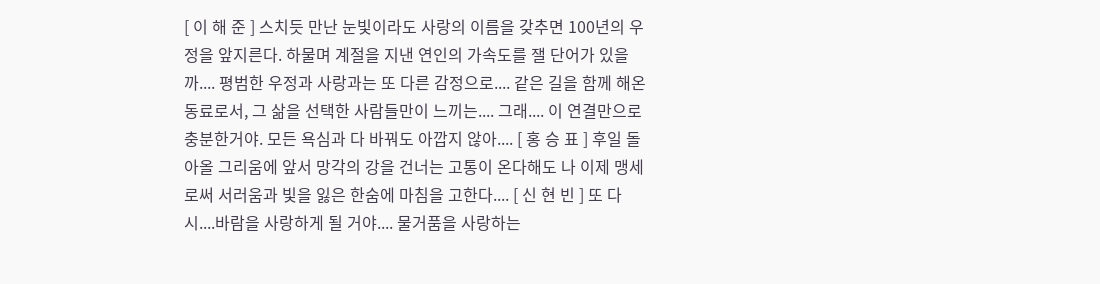[ 이 해 준 ] 스치듯 만난 눈빛이라도 사랑의 이름을 갖추면 100년의 우정을 앞지른다. 하물며 계절을 지낸 연인의 가속도를 잴 단어가 있을까.... 평범한 우정과 사랑과는 또 다른 감정으로.... 같은 길을 함께 해온 동료로서, 그 삶을 선택한 사람들만이 느끼는.... 그래.... 이 연결만으로 충분한거야. 모든 욕심과 다 바꿔도 아깝지 않아.... [ 홍 승 표 ] 후일 돌아올 그리움에 앞서 망각의 강을 건너는 고통이 온다해도 나 이제 맹세로써 서러움과 빛을 잃은 한숨에 마침을 고한다.... [ 신 현 빈 ] 또 다시....바람을 사랑하게 될 거야.... 물거품을 사랑하는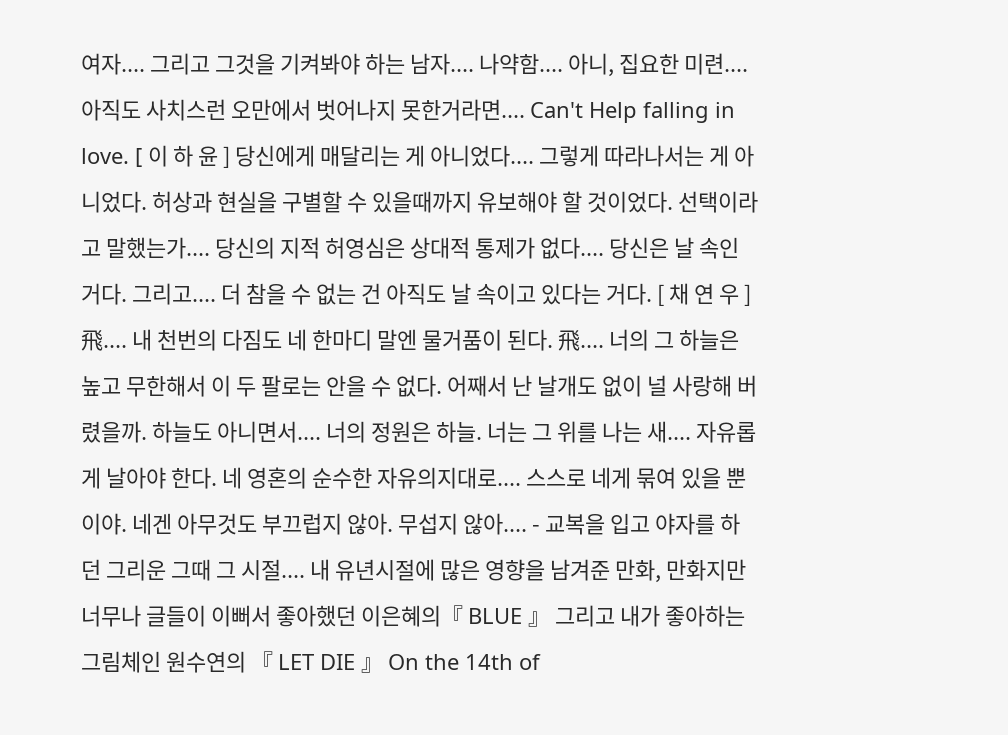여자.... 그리고 그것을 기켜봐야 하는 남자.... 나약함.... 아니, 집요한 미련.... 아직도 사치스런 오만에서 벗어나지 못한거라면.... Can't Help falling in love. [ 이 하 윤 ] 당신에게 매달리는 게 아니었다.... 그렇게 따라나서는 게 아니었다. 허상과 현실을 구별할 수 있을때까지 유보해야 할 것이었다. 선택이라고 말했는가.... 당신의 지적 허영심은 상대적 통제가 없다.... 당신은 날 속인거다. 그리고.... 더 참을 수 없는 건 아직도 날 속이고 있다는 거다. [ 채 연 우 ] 飛.... 내 천번의 다짐도 네 한마디 말엔 물거품이 된다. 飛.... 너의 그 하늘은 높고 무한해서 이 두 팔로는 안을 수 없다. 어째서 난 날개도 없이 널 사랑해 버렸을까. 하늘도 아니면서.... 너의 정원은 하늘. 너는 그 위를 나는 새.... 자유롭게 날아야 한다. 네 영혼의 순수한 자유의지대로.... 스스로 네게 묶여 있을 뿐이야. 네겐 아무것도 부끄럽지 않아. 무섭지 않아.... - 교복을 입고 야자를 하던 그리운 그때 그 시절.... 내 유년시절에 많은 영향을 남겨준 만화, 만화지만 너무나 글들이 이뻐서 좋아했던 이은혜의『 BLUE 』 그리고 내가 좋아하는 그림체인 원수연의 『 LET DIE 』 On the 14th of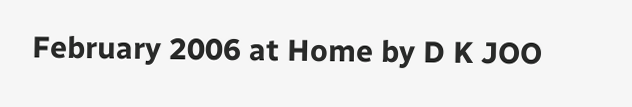February 2006 at Home by D K JOO